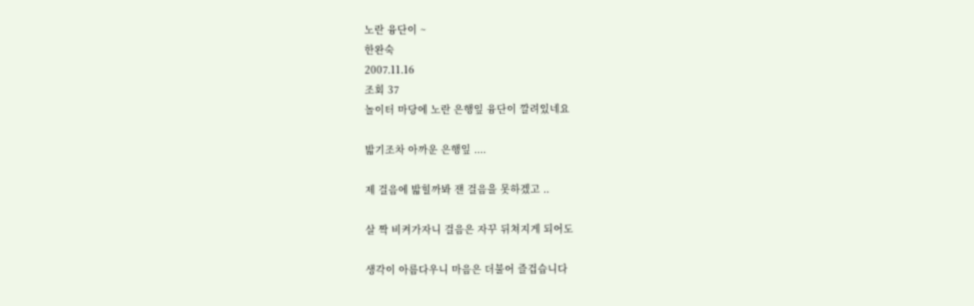노란 융단이 ~
한완숙
2007.11.16
조회 37
놀이터 마당에 노란 은행잎 융단이 깔려있네요

밟기조차 아까운 은행잎 ....

제 걸음에 밟힐까봐 잰 걸음을 못하겠고 ..

살 짝 비켜가자니 걸음은 자꾸 뒤쳐지게 되어도

생각이 아름다우니 마음은 더불어 즐겁습니다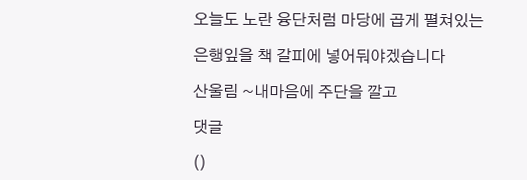오늘도 노란 융단처럼 마당에 곱게 펼쳐있는

은행잎을 책 갈피에 넣어둬야겠습니다

산울림 ~내마음에 주단을 깔고

댓글

()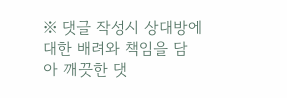※ 댓글 작성시 상대방에 대한 배려와 책임을 담아 깨끗한 댓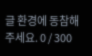글 환경에 동참해 주세요. 0 / 300